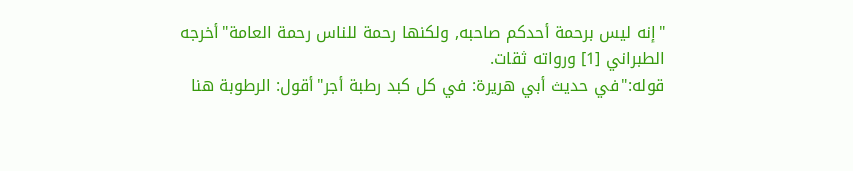"إنه ليس برحمة أحدكم صاحبه, ولكنها رحمة للناس رحمة العامة"أخرجه الطبراني [1] ورواته ثقات.
قوله:"في حديث أبي هريرة: في كل كبد رطبة أجر"أقول: الرطوبة هنا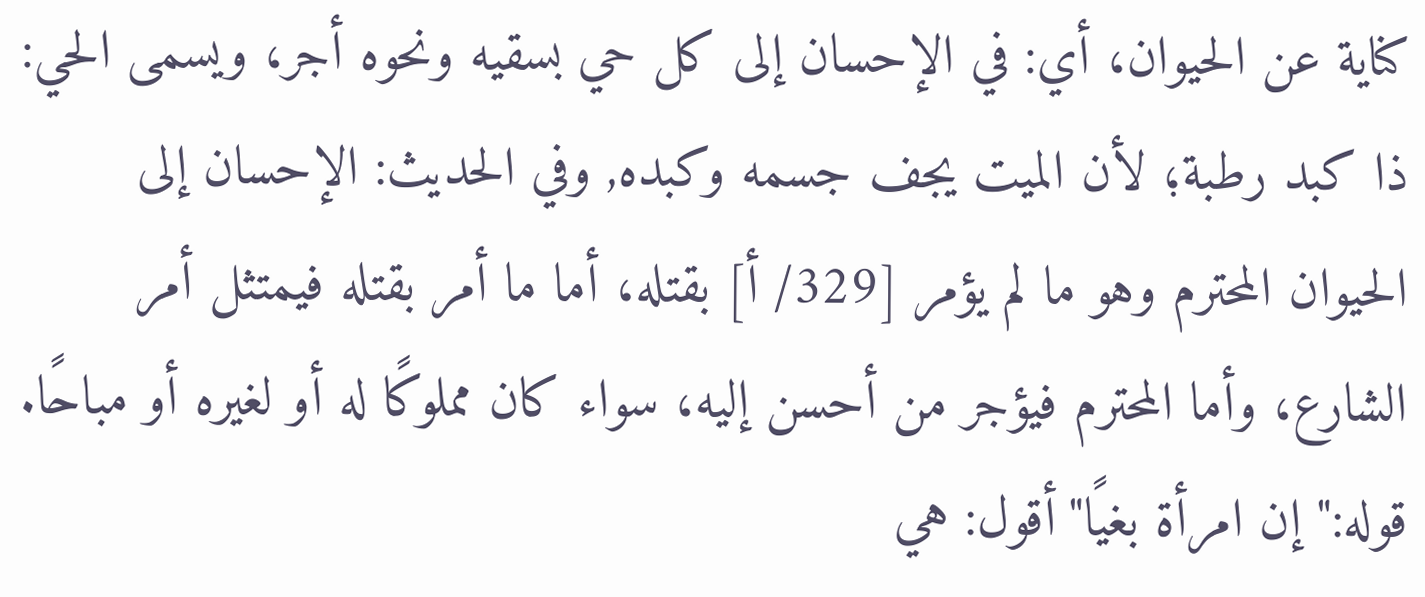كناية عن الحيوان، أي: في الإحسان إلى كل حي بسقيه ونحوه أجر، ويسمى الحي: ذا كبد رطبة؛ لأن الميت يجف جسمه وكبده, وفي الحديث: الإحسان إلى الحيوان المحترم وهو ما لم يؤمر [329/ أ] بقتله، أما ما أمر بقتله فيمتثل أمر الشارع، وأما المحترم فيؤجر من أحسن إليه، سواء كان مملوكًا له أو لغيره أو مباحًا.
قوله:"إن امرأة بغيًا"أقول: هي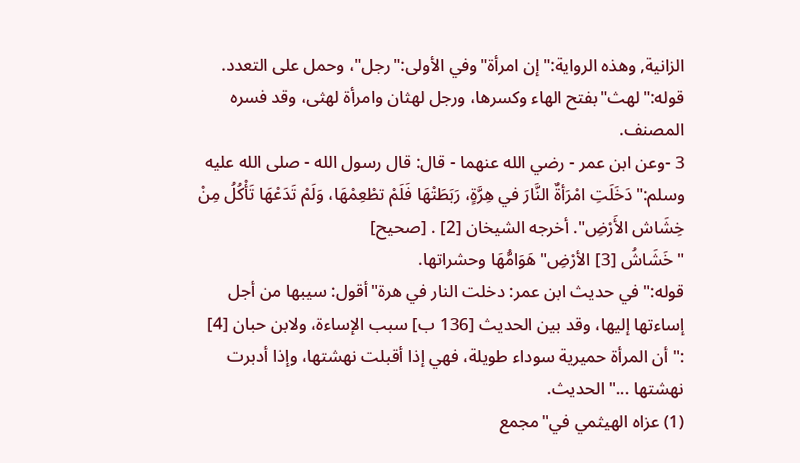الزانية, وهذه الرواية:"إن امرأة"وفي الأولى:"رجل"، وحمل على التعدد.
قوله:"لهث"بفتح الهاء وكسرها، ورجل لهثان وامرأة لهثى، وقد فسره المصنف.
3 -وعن ابن عمر - رضي الله عنهما - قال: قال رسول الله - صلى الله عليه وسلم:"دَخَلَتِ امْرَأةٌ النَّارَ في هِرَّةٍ، رَبَطَتْهَا فَلَمْ تطْعِمْهَا، وَلَمْ تَدَعْهَا تَأْكُلُ مِنْ خِشَاش الأَرْضِ". أخرجه الشيخان [2] . [صحيح]
"خَشَاشُ [3] الأرْضِ"هَوَامُّهَا وحشراتها.
قوله:"في حديث ابن عمر: دخلت النار في هرة"أقول: سيبها من أجل إساءتها إليها، وقد بين الحديث [136 ب] سبب الإساءة، ولابن حبان [4] :"أن المرأة حميرية سوداء طويلة، فهي إذا أقبلت نهشتها، وإذا أدبرت نهشتها ..."الحديث.
(1) عزاه الهيثمي في"مجمع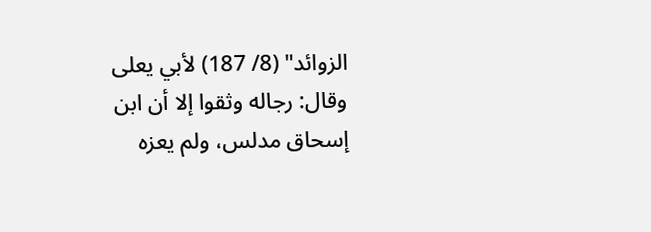الزوائد" (8/ 187) لأبي يعلى وقال: رجاله وثقوا إلا أن ابن إسحاق مدلس، ولم يعزه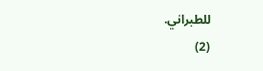للطبراني.
(2)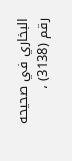البخاري في صحيحه رقم (3138) ،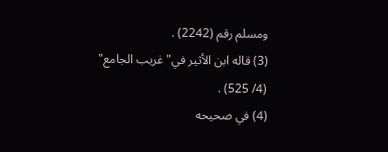ومسلم رقم (2242) .
(3) قاله ابن الأثير في"غريب الجامع" (4/ 525) .
(4) في صحيحه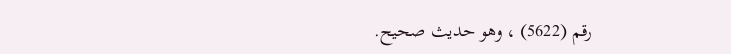رقم (5622) ، وهو حديث صحيح.